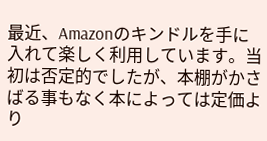最近、Amazonのキンドルを手に入れて楽しく利用しています。当初は否定的でしたが、本棚がかさばる事もなく本によっては定価より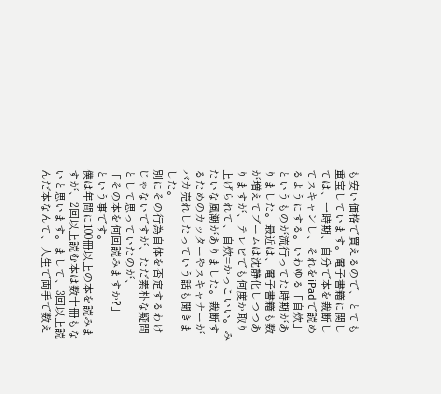も安い価格で買えるので、とても重宝しています。電子書籍に関しては、一時期、自分で本を裁断してスキャンし、それをiPadで読めるようにする。いわゆる「自炊」というものが流行ってた時期がありました。最近は、電子書籍も数が増えてブームは沈静化しつつありますが、テレビでも何度か取り上げられて、自炊=かっこいい。みたいな風潮がありました。裁断するためのカッターやスキャナーがバカ売れしたっていう話も聞きました。
別にその行為自体を否定するわけじゃないですが、ただ素朴な疑問として思っていたのが、
「その本を何回読みますか?」
という事です。
僕は年間に100冊以上の本を読みますが、2回以上読む本は数十冊もないと思います。まして、3回以上読んだ本なんて、人生で両手で数え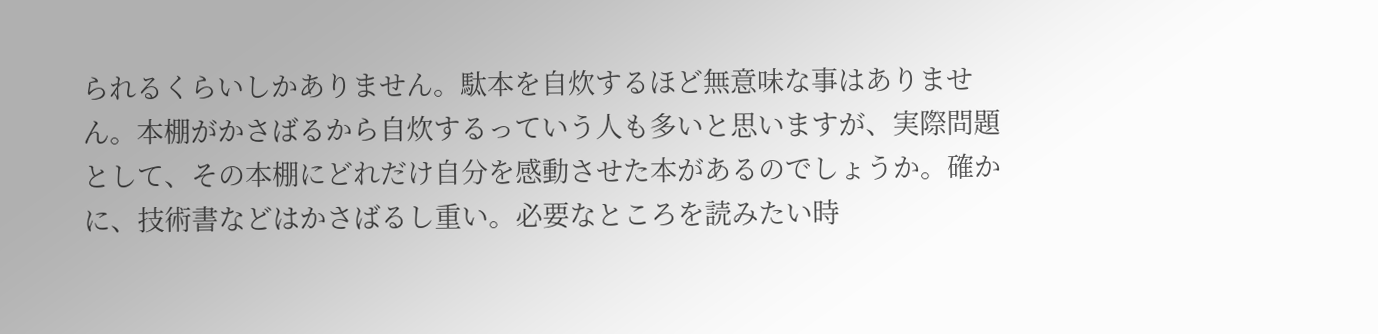られるくらいしかありません。駄本を自炊するほど無意味な事はありません。本棚がかさばるから自炊するっていう人も多いと思いますが、実際問題として、その本棚にどれだけ自分を感動させた本があるのでしょうか。確かに、技術書などはかさばるし重い。必要なところを読みたい時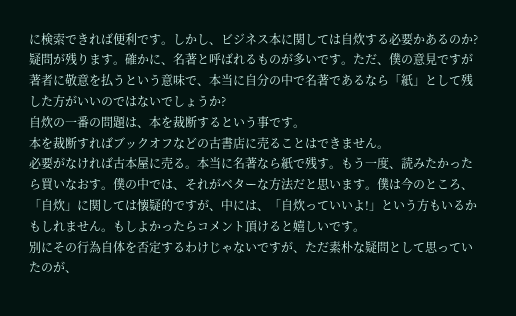に検索できれば便利です。しかし、ビジネス本に関しては自炊する必要かあるのか?疑問が残ります。確かに、名著と呼ばれるものが多いです。ただ、僕の意見ですが著者に敬意を払うという意味で、本当に自分の中で名著であるなら「紙」として残した方がいいのではないでしょうか?
自炊の一番の問題は、本を裁断するという事です。
本を裁断すればブックオフなどの古書店に売ることはできません。
必要がなければ古本屋に売る。本当に名著なら紙で残す。もう一度、読みたかったら買いなおす。僕の中では、それがベターな方法だと思います。僕は今のところ、「自炊」に関しては懐疑的ですが、中には、「自炊っていいよ!」という方もいるかもしれません。もしよかったらコメント頂けると嬉しいです。
別にその行為自体を否定するわけじゃないですが、ただ素朴な疑問として思っていたのが、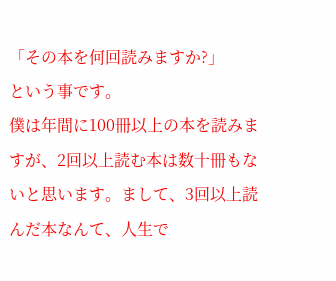「その本を何回読みますか?」
という事です。
僕は年間に100冊以上の本を読みますが、2回以上読む本は数十冊もないと思います。まして、3回以上読んだ本なんて、人生で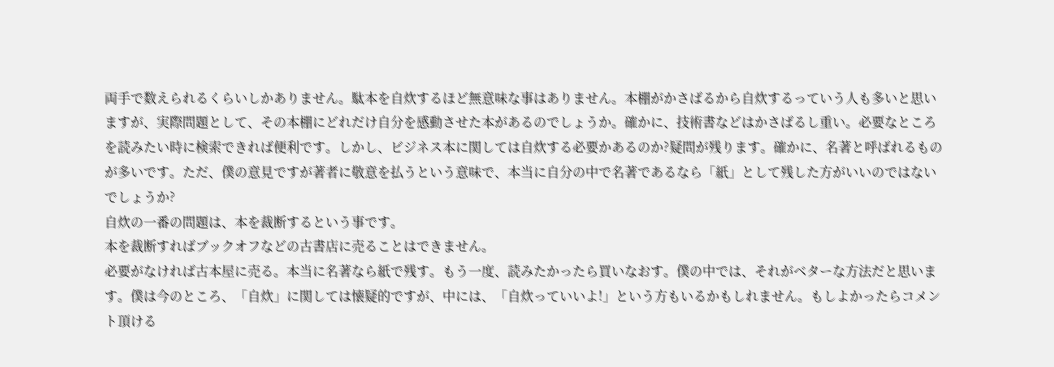両手で数えられるくらいしかありません。駄本を自炊するほど無意味な事はありません。本棚がかさばるから自炊するっていう人も多いと思いますが、実際問題として、その本棚にどれだけ自分を感動させた本があるのでしょうか。確かに、技術書などはかさばるし重い。必要なところを読みたい時に検索できれば便利です。しかし、ビジネス本に関しては自炊する必要かあるのか?疑問が残ります。確かに、名著と呼ばれるものが多いです。ただ、僕の意見ですが著者に敬意を払うという意味で、本当に自分の中で名著であるなら「紙」として残した方がいいのではないでしょうか?
自炊の一番の問題は、本を裁断するという事です。
本を裁断すればブックオフなどの古書店に売ることはできません。
必要がなければ古本屋に売る。本当に名著なら紙で残す。もう一度、読みたかったら買いなおす。僕の中では、それがベターな方法だと思います。僕は今のところ、「自炊」に関しては懐疑的ですが、中には、「自炊っていいよ!」という方もいるかもしれません。もしよかったらコメント頂ける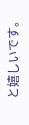と嬉しいです。